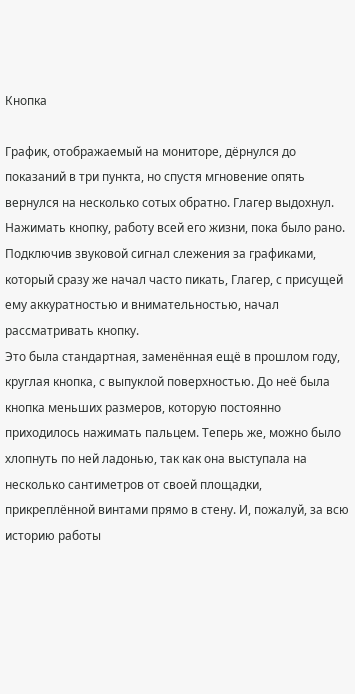Кнопка

График, отображаемый на мониторе, дёрнулся до показаний в три пункта, но спустя мгновение опять вернулся на несколько сотых обратно. Глагер выдохнул. Нажимать кнопку, работу всей его жизни, пока было рано. Подключив звуковой сигнал слежения за графиками, который сразу же начал часто пикать, Глагер, с присущей ему аккуратностью и внимательностью, начал рассматривать кнопку.
Это была стандартная, заменённая ещё в прошлом году, круглая кнопка, с выпуклой поверхностью. До неё была кнопка меньших размеров, которую постоянно приходилось нажимать пальцем. Теперь же, можно было хлопнуть по ней ладонью, так как она выступала на несколько сантиметров от своей площадки, прикреплённой винтами прямо в стену. И, пожалуй, за всю историю работы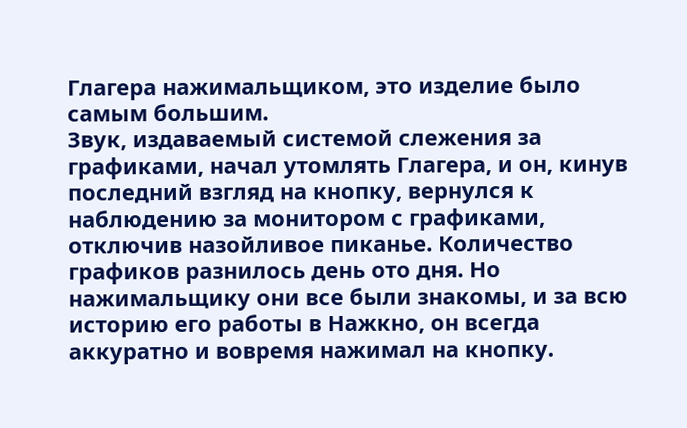Глагера нажимальщиком, это изделие было самым большим.
Звук, издаваемый системой слежения за графиками, начал утомлять Глагера, и он, кинув последний взгляд на кнопку, вернулся к наблюдению за монитором с графиками, отключив назойливое пиканье. Количество графиков разнилось день ото дня. Но нажимальщику они все были знакомы, и за всю историю его работы в Нажкно, он всегда аккуратно и вовремя нажимал на кнопку.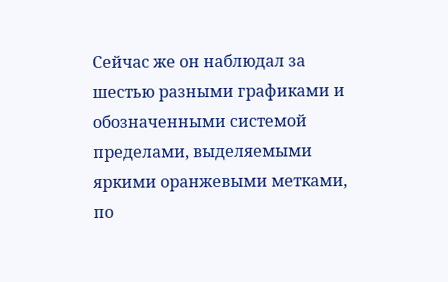Сейчас же он наблюдал за шестью разными графиками и обозначенными системой пределами, выделяемыми яркими оранжевыми метками, по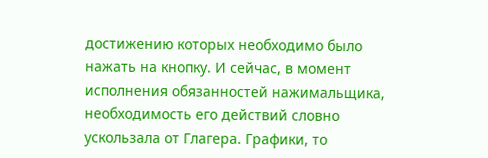достижению которых необходимо было нажать на кнопку. И сейчас, в момент исполнения обязанностей нажимальщика, необходимость его действий словно ускользала от Глагера. Графики, то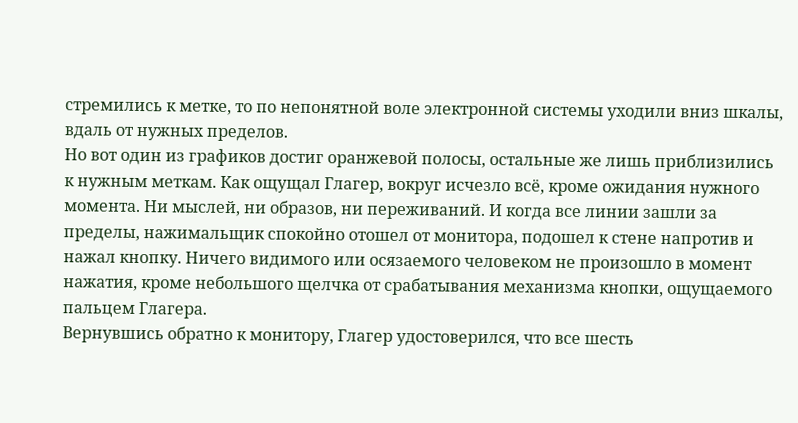стремились к метке, то по непонятной воле электронной системы уходили вниз шкалы, вдаль от нужных пределов.
Но вот один из графиков достиг оранжевой полосы, остальные же лишь приблизились к нужным меткам. Как ощущал Глагер, вокруг исчезло всё, кроме ожидания нужного момента. Ни мыслей, ни образов, ни переживаний. И когда все линии зашли за пределы, нажимальщик спокойно отошел от монитора, подошел к стене напротив и нажал кнопку. Ничего видимого или осязаемого человеком не произошло в момент нажатия, кроме небольшого щелчка от срабатывания механизма кнопки, ощущаемого пальцем Глагера.
Вернувшись обратно к монитору, Глагер удостоверился, что все шесть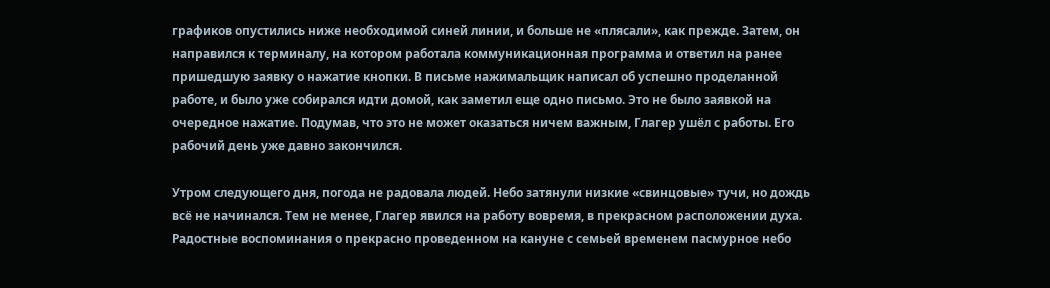графиков опустились ниже необходимой синей линии, и больше не «плясали», как прежде. Затем, он направился к терминалу, на котором работала коммуникационная программа и ответил на ранее пришедшую заявку о нажатие кнопки. В письме нажимальщик написал об успешно проделанной работе, и было уже собирался идти домой, как заметил еще одно письмо. Это не было заявкой на очередное нажатие. Подумав, что это не может оказаться ничем важным, Глагер ушёл с работы. Его рабочий день уже давно закончился.

Утром следующего дня, погода не радовала людей. Небо затянули низкие «свинцовые» тучи, но дождь всё не начинался. Тем не менее, Глагер явился на работу вовремя, в прекрасном расположении духа. Радостные воспоминания о прекрасно проведенном на кануне с семьей временем пасмурное небо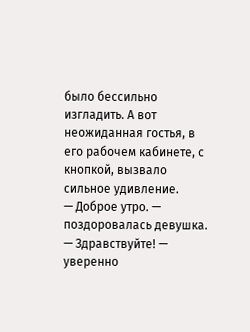было бессильно изгладить. А вот неожиданная гостья, в его рабочем кабинете, с кнопкой, вызвало сильное удивление.
— Доброе утро. — поздоровалась девушка.
— Здравствуйте! — уверенно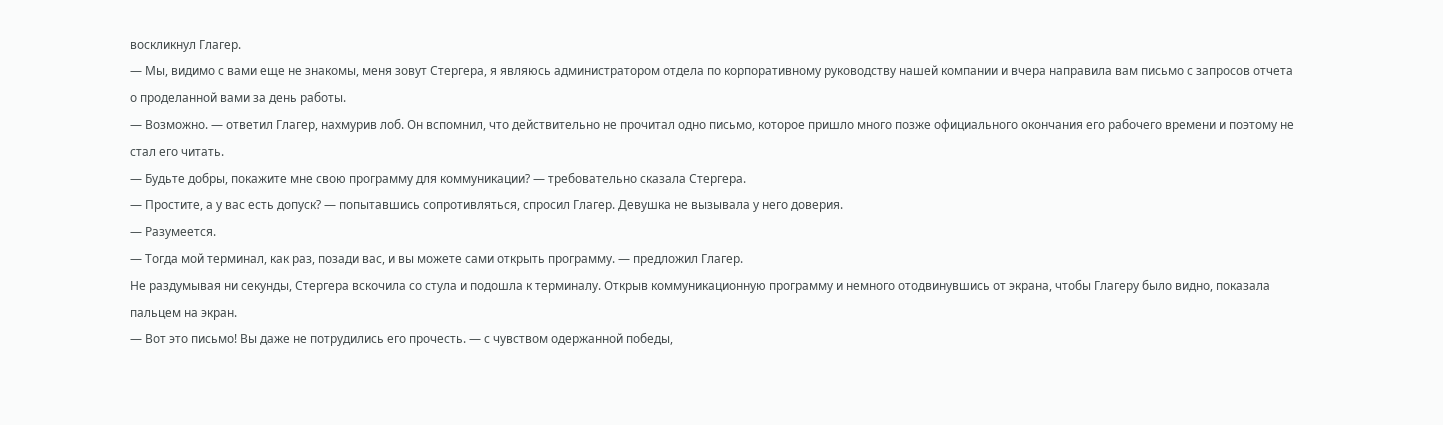воскликнул Глагер.
— Мы, видимо с вами еще не знакомы, меня зовут Стергера, я являюсь администратором отдела по корпоративному руководству нашей компании и вчера направила вам письмо с запросов отчета о проделанной вами за день работы.
— Возможно. — ответил Глагер, нахмурив лоб. Он вспомнил, что действительно не прочитал одно письмо, которое пришло много позже официального окончания его рабочего времени и поэтому не стал его читать.
— Будьте добры, покажите мне свою программу для коммуникации? — требовательно сказала Стергера.
— Простите, а у вас есть допуск? — попытавшись сопротивляться, спросил Глагер. Девушка не вызывала у него доверия.
— Разумеется.
— Тогда мой терминал, как раз, позади вас, и вы можете сами открыть программу. — предложил Глагер.
Не раздумывая ни секунды, Стергера вскочила со стула и подошла к терминалу. Открыв коммуникационную программу и немного отодвинувшись от экрана, чтобы Глагеру было видно, показала пальцем на экран.
— Вот это письмо! Вы даже не потрудились его прочесть. — с чувством одержанной победы,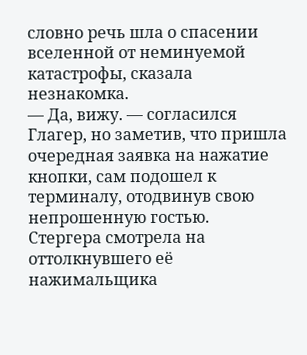словно речь шла о спасении вселенной от неминуемой катастрофы, сказала незнакомка.
— Да, вижу. — согласился Глагер, но заметив, что пришла очередная заявка на нажатие кнопки, сам подошел к терминалу, отодвинув свою непрошенную гостью.
Стергера смотрела на оттолкнувшего её нажимальщика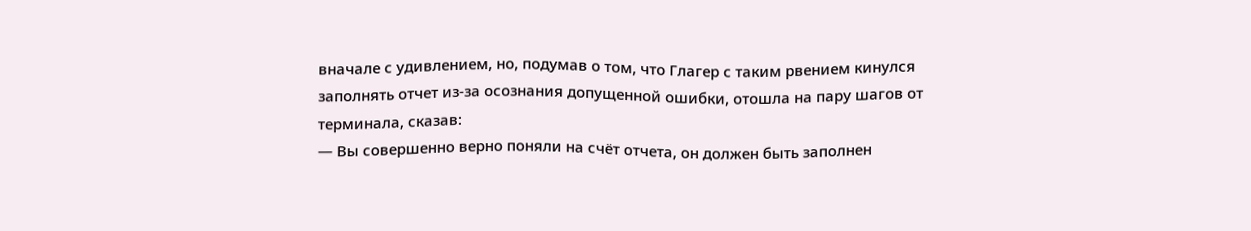вначале с удивлением, но, подумав о том, что Глагер с таким рвением кинулся заполнять отчет из-за осознания допущенной ошибки, отошла на пару шагов от терминала, сказав:
— Вы совершенно верно поняли на счёт отчета, он должен быть заполнен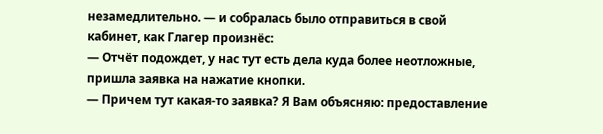незамедлительно. — и собралась было отправиться в свой кабинет, как Глагер произнёс:
— Отчёт подождет, у нас тут есть дела куда более неотложные, пришла заявка на нажатие кнопки.
— Причем тут какая-то заявка? Я Вам объясняю: предоставление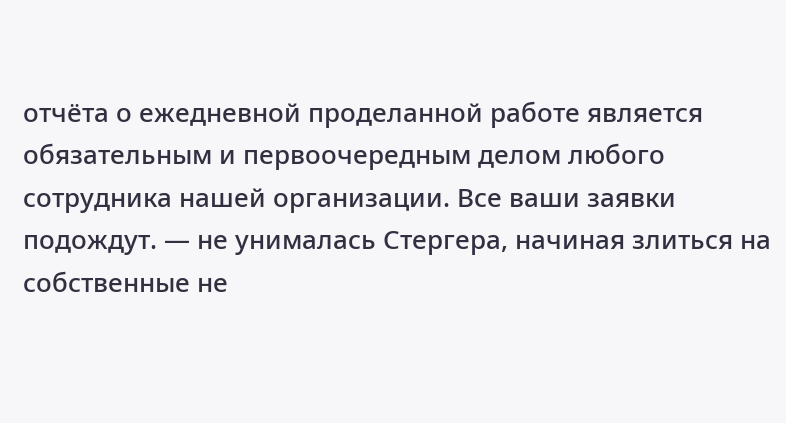отчёта о ежедневной проделанной работе является обязательным и первоочередным делом любого сотрудника нашей организации. Все ваши заявки подождут. — не унималась Стергера, начиная злиться на собственные не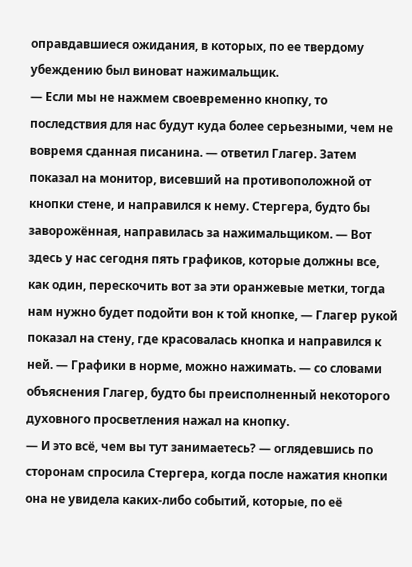оправдавшиеся ожидания, в которых, по ее твердому убеждению был виноват нажимальщик.
— Если мы не нажмем своевременно кнопку, то последствия для нас будут куда более серьезными, чем не вовремя сданная писанина. — ответил Глагер. Затем показал на монитор, висевший на противоположной от кнопки стене, и направился к нему. Стергера, будто бы заворожённая, направилась за нажимальщиком. — Вот здесь у нас сегодня пять графиков, которые должны все, как один, перескочить вот за эти оранжевые метки, тогда нам нужно будет подойти вон к той кнопке, — Глагер рукой показал на стену, где красовалась кнопка и направился к ней. — Графики в норме, можно нажимать. — со словами объяснения Глагер, будто бы преисполненный некоторого духовного просветления нажал на кнопку.
— И это всё, чем вы тут занимаетесь? — оглядевшись по сторонам спросила Стергера, когда после нажатия кнопки она не увидела каких-либо событий, которые, по её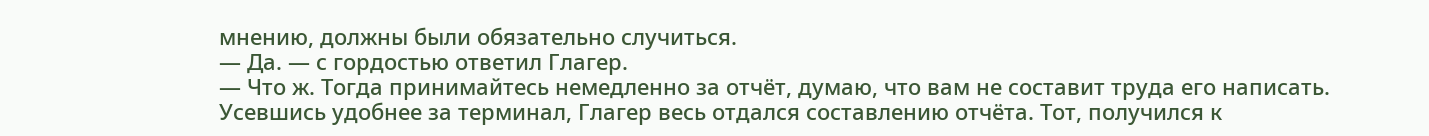мнению, должны были обязательно случиться.
— Да. — с гордостью ответил Глагер.
— Что ж. Тогда принимайтесь немедленно за отчёт, думаю, что вам не составит труда его написать.
Усевшись удобнее за терминал, Глагер весь отдался составлению отчёта. Тот, получился к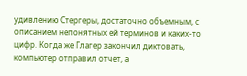удивлению Стергеры, достаточно объемным, с описанием непонятных ей терминов и каких-то цифр. Когда же Глагер закончил диктовать, компьютер отправил отчет, а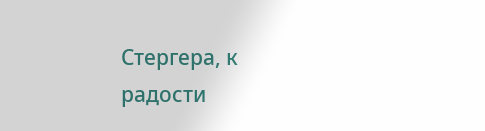Стергера, к радости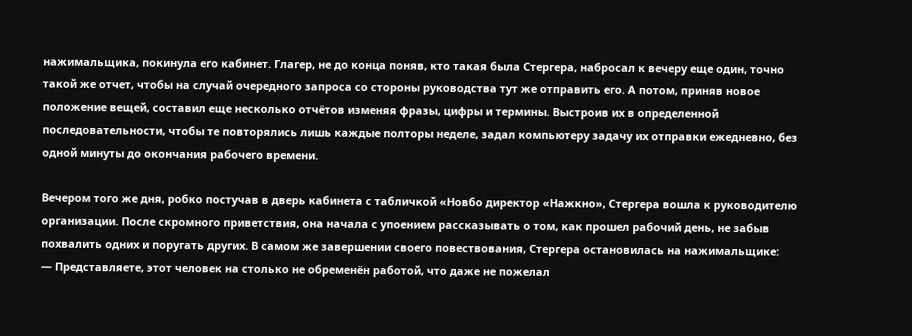нажимальщика, покинула его кабинет. Глагер, не до конца поняв, кто такая была Стергера, набросал к вечеру еще один, точно такой же отчет, чтобы на случай очередного запроса со стороны руководства тут же отправить его. А потом, приняв новое положение вещей, составил еще несколько отчётов изменяя фразы, цифры и термины. Выстроив их в определенной последовательности, чтобы те повторялись лишь каждые полторы неделе, задал компьютеру задачу их отправки ежедневно, без одной минуты до окончания рабочего времени.

Вечером того же дня, робко постучав в дверь кабинета с табличкой «Новбо директор «Нажкно», Стергера вошла к руководителю организации. После скромного приветствия, она начала с упоением рассказывать о том, как прошел рабочий день, не забыв похвалить одних и поругать других. В самом же завершении своего повествования, Стергера остановилась на нажимальщике:
— Представляете, этот человек на столько не обременён работой, что даже не пожелал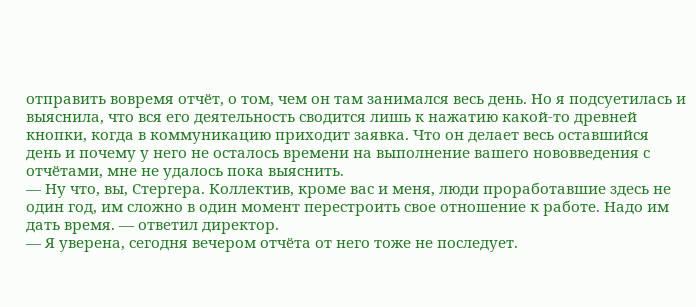отправить вовремя отчёт, о том, чем он там занимался весь день. Но я подсуетилась и выяснила, что вся его деятельность сводится лишь к нажатию какой-то древней кнопки, когда в коммуникацию приходит заявка. Что он делает весь оставшийся день и почему у него не осталось времени на выполнение вашего нововведения с отчётами, мне не удалось пока выяснить.
— Ну что, вы, Стергера. Коллектив, кроме вас и меня, люди проработавшие здесь не один год, им сложно в один момент перестроить свое отношение к работе. Надо им дать время. — ответил директор.
— Я уверена, сегодня вечером отчёта от него тоже не последует.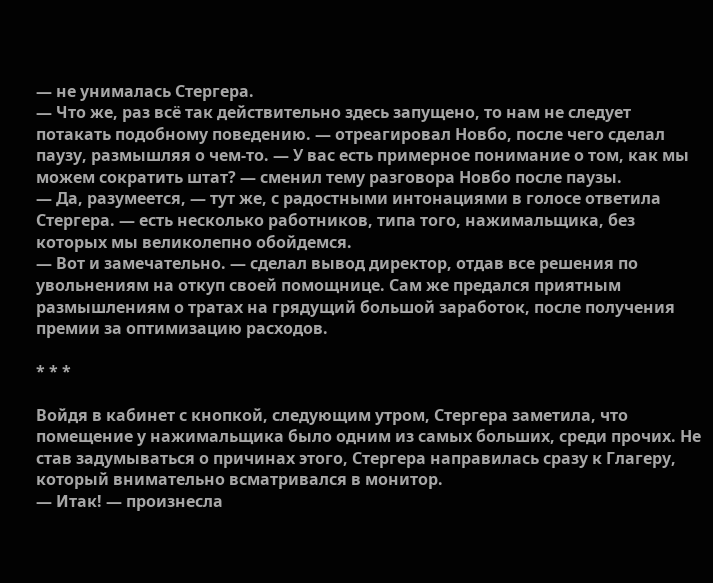— не унималась Стергера.
— Что же, раз всё так действительно здесь запущено, то нам не следует потакать подобному поведению. — отреагировал Новбо, после чего сделал паузу, размышляя о чем-то. — У вас есть примерное понимание о том, как мы можем сократить штат? — сменил тему разговора Новбо после паузы.
— Да, разумеется, — тут же, с радостными интонациями в голосе ответила Стергера. — есть несколько работников, типа того, нажимальщика, без которых мы великолепно обойдемся.
— Вот и замечательно. — сделал вывод директор, отдав все решения по увольнениям на откуп своей помощнице. Сам же предался приятным размышлениям о тратах на грядущий большой заработок, после получения премии за оптимизацию расходов.

* * *

Войдя в кабинет с кнопкой, следующим утром, Стергера заметила, что помещение у нажимальщика было одним из самых больших, среди прочих. Не став задумываться о причинах этого, Стергера направилась сразу к Глагеру, который внимательно всматривался в монитор.
— Итак! — произнесла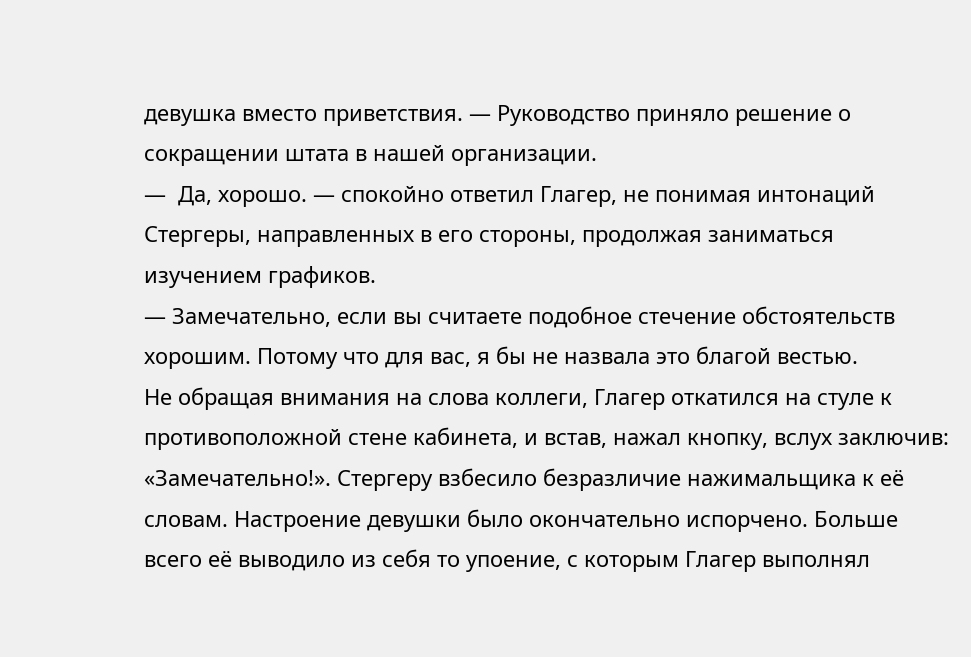девушка вместо приветствия. — Руководство приняло решение о сокращении штата в нашей организации.
—  Да, хорошо. — спокойно ответил Глагер, не понимая интонаций Стергеры, направленных в его стороны, продолжая заниматься изучением графиков.
— Замечательно, если вы считаете подобное стечение обстоятельств хорошим. Потому что для вас, я бы не назвала это благой вестью.
Не обращая внимания на слова коллеги, Глагер откатился на стуле к противоположной стене кабинета, и встав, нажал кнопку, вслух заключив: «Замечательно!». Стергеру взбесило безразличие нажимальщика к её словам. Настроение девушки было окончательно испорчено. Больше всего её выводило из себя то упоение, с которым Глагер выполнял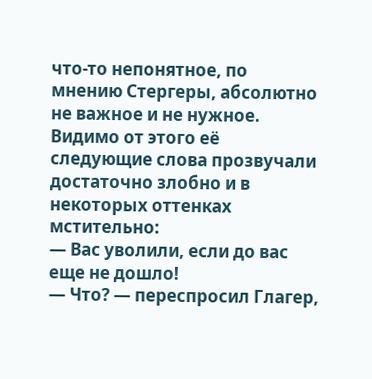что-то непонятное, по мнению Стергеры, абсолютно не важное и не нужное. Видимо от этого её следующие слова прозвучали достаточно злобно и в некоторых оттенках мстительно:
— Вас уволили, если до вас еще не дошло!
— Что? — переспросил Глагер,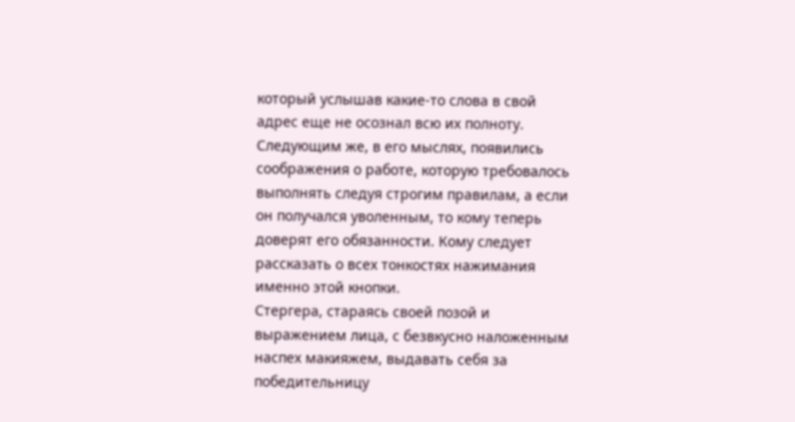который услышав какие-то слова в свой адрес еще не осознал всю их полноту. Следующим же, в его мыслях, появились соображения о работе, которую требовалось выполнять следуя строгим правилам, а если он получался уволенным, то кому теперь доверят его обязанности. Кому следует рассказать о всех тонкостях нажимания именно этой кнопки.
Стергера, стараясь своей позой и выражением лица, с безвкусно наложенным наспех макияжем, выдавать себя за победительницу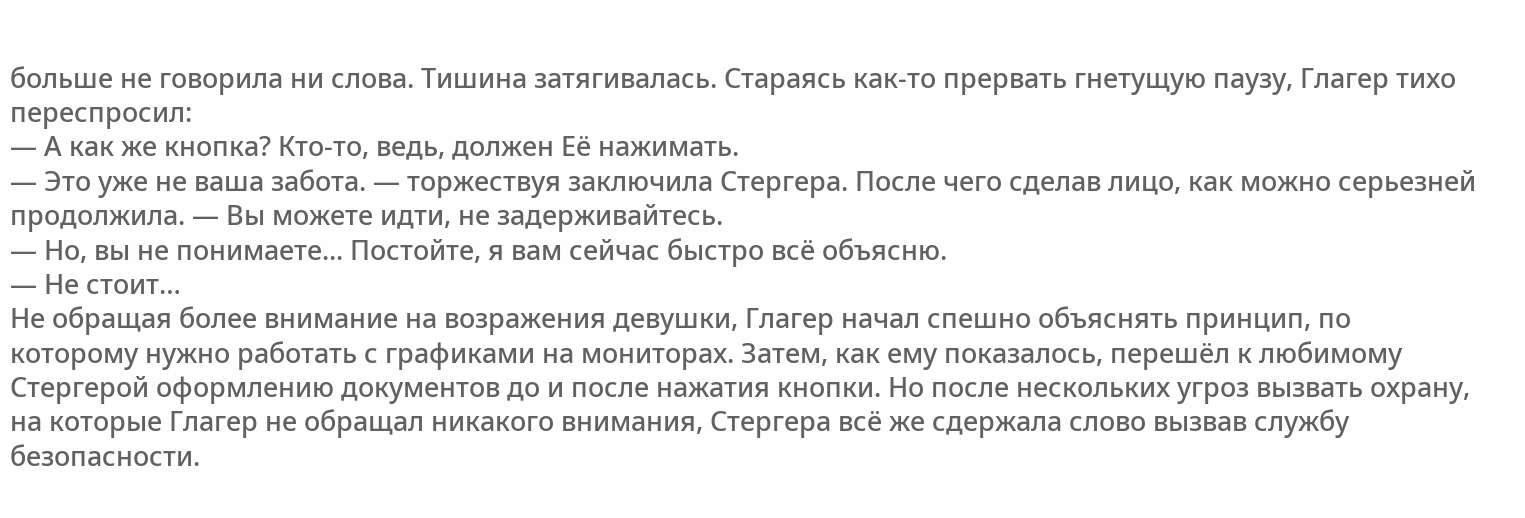больше не говорила ни слова. Тишина затягивалась. Стараясь как-то прервать гнетущую паузу, Глагер тихо переспросил:
— А как же кнопка? Кто-то, ведь, должен Её нажимать.
— Это уже не ваша забота. — торжествуя заключила Стергера. После чего сделав лицо, как можно серьезней продолжила. — Вы можете идти, не задерживайтесь.
— Но, вы не понимаете... Постойте, я вам сейчас быстро всё объясню.
— Не стоит…
Не обращая более внимание на возражения девушки, Глагер начал спешно объяснять принцип, по которому нужно работать с графиками на мониторах. Затем, как ему показалось, перешёл к любимому Стергерой оформлению документов до и после нажатия кнопки. Но после нескольких угроз вызвать охрану, на которые Глагер не обращал никакого внимания, Стергера всё же сдержала слово вызвав службу безопасности.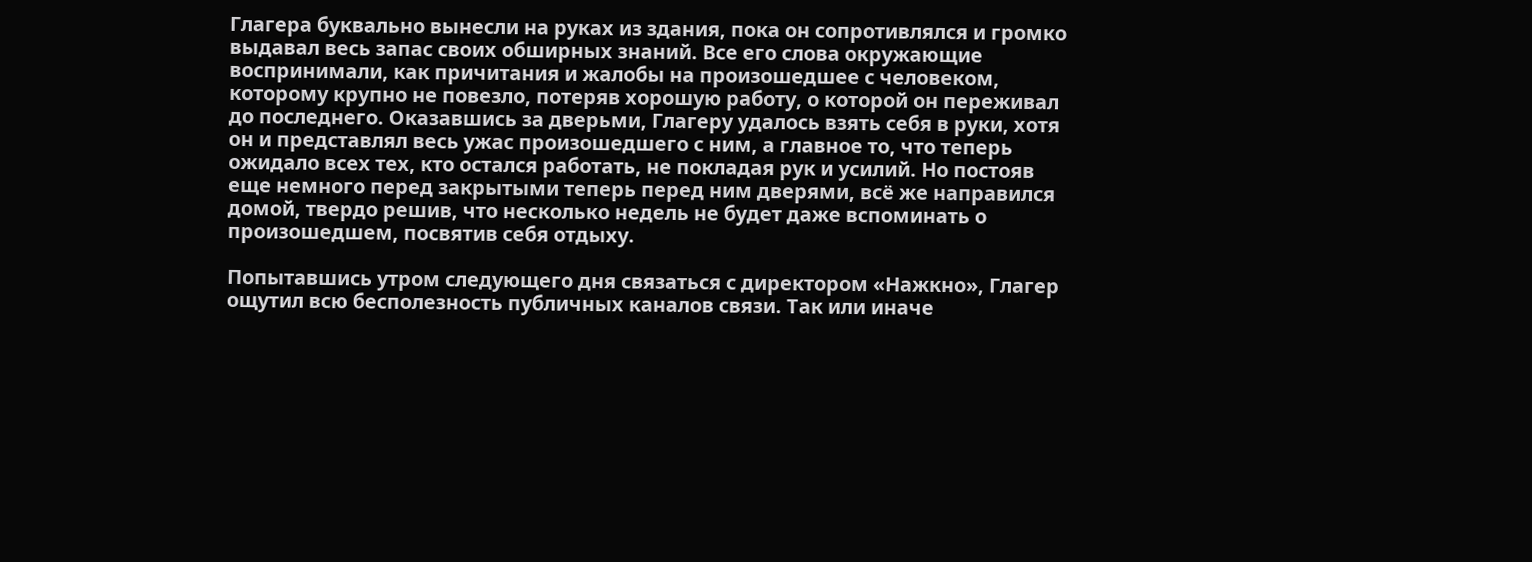Глагера буквально вынесли на руках из здания, пока он сопротивлялся и громко выдавал весь запас своих обширных знаний. Все его слова окружающие воспринимали, как причитания и жалобы на произошедшее с человеком, которому крупно не повезло, потеряв хорошую работу, о которой он переживал до последнего. Оказавшись за дверьми, Глагеру удалось взять себя в руки, хотя он и представлял весь ужас произошедшего с ним, а главное то, что теперь ожидало всех тех, кто остался работать, не покладая рук и усилий. Но постояв еще немного перед закрытыми теперь перед ним дверями, всё же направился домой, твердо решив, что несколько недель не будет даже вспоминать о произошедшем, посвятив себя отдыху.

Попытавшись утром следующего дня связаться с директором «Нажкно», Глагер ощутил всю бесполезность публичных каналов связи. Так или иначе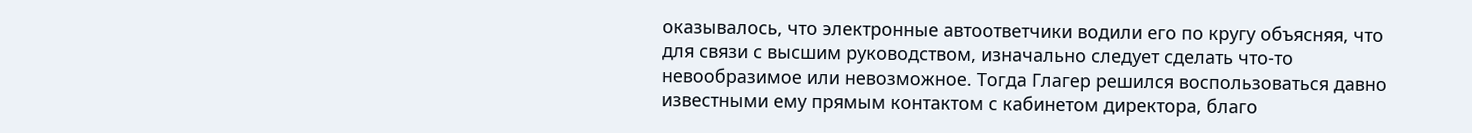оказывалось, что электронные автоответчики водили его по кругу объясняя, что для связи с высшим руководством, изначально следует сделать что-то невообразимое или невозможное. Тогда Глагер решился воспользоваться давно известными ему прямым контактом с кабинетом директора, благо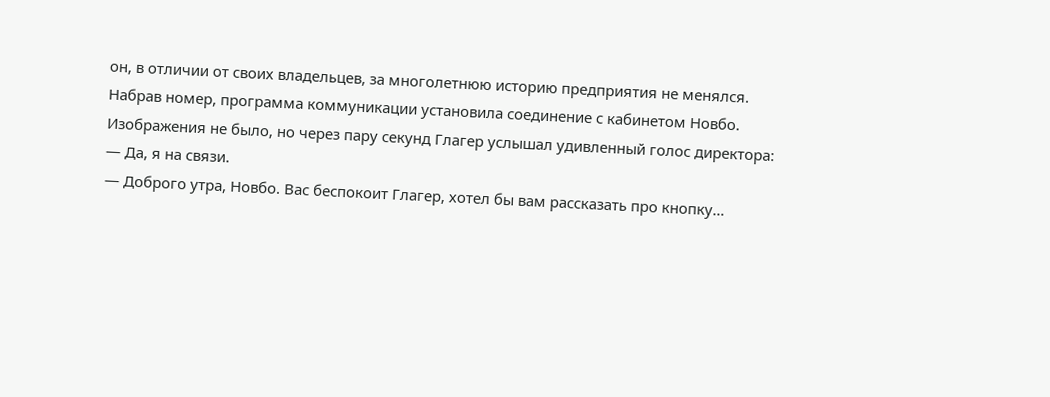он, в отличии от своих владельцев, за многолетнюю историю предприятия не менялся.
Набрав номер, программа коммуникации установила соединение с кабинетом Новбо. Изображения не было, но через пару секунд Глагер услышал удивленный голос директора:
— Да, я на связи.
— Доброго утра, Новбо. Вас беспокоит Глагер, хотел бы вам рассказать про кнопку…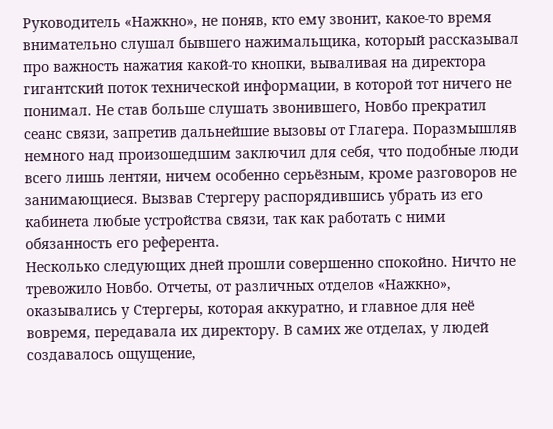Руководитель «Нажкно», не поняв, кто ему звонит, какое-то время внимательно слушал бывшего нажимальщика, который рассказывал про важность нажатия какой-то кнопки, вываливая на директора гигантский поток технической информации, в которой тот ничего не понимал. Не став больше слушать звонившего, Новбо прекратил сеанс связи, запретив дальнейшие вызовы от Глагера. Поразмышляв немного над произошедшим заключил для себя, что подобные люди всего лишь лентяи, ничем особенно серьёзным, кроме разговоров не занимающиеся. Вызвав Стергеру распорядившись убрать из его кабинета любые устройства связи, так как работать с ними обязанность его референта.
Несколько следующих дней прошли совершенно спокойно. Ничто не тревожило Новбо. Отчеты, от различных отделов «Нажкно», оказывались у Стергеры, которая аккуратно, и главное для неё вовремя, передавала их директору. В самих же отделах, у людей создавалось ощущение,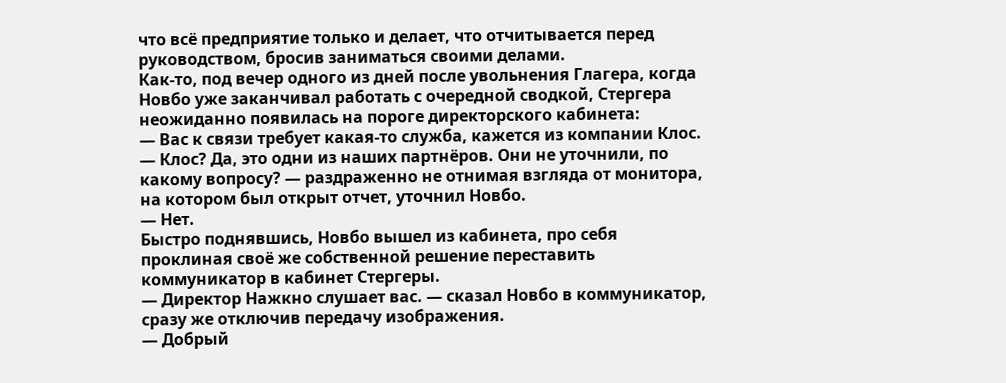что всё предприятие только и делает, что отчитывается перед руководством, бросив заниматься своими делами.
Как-то, под вечер одного из дней после увольнения Глагера, когда Новбо уже заканчивал работать с очередной сводкой, Стергера неожиданно появилась на пороге директорского кабинета:
— Вас к связи требует какая-то служба, кажется из компании Клос.
— Клос? Да, это одни из наших партнёров. Они не уточнили, по какому вопросу? — раздраженно не отнимая взгляда от монитора, на котором был открыт отчет, уточнил Новбо.
— Нет.
Быстро поднявшись, Новбо вышел из кабинета, про себя проклиная своё же собственной решение переставить коммуникатор в кабинет Стергеры.
— Директор Нажкно слушает вас. — сказал Новбо в коммуникатор, сразу же отключив передачу изображения.
— Добрый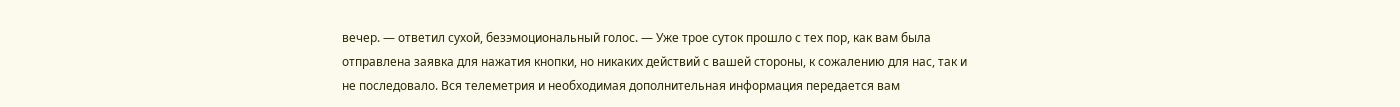вечер. — ответил сухой, безэмоциональный голос. — Уже трое суток прошло с тех пор, как вам была отправлена заявка для нажатия кнопки, но никаких действий с вашей стороны, к сожалению для нас, так и не последовало. Вся телеметрия и необходимая дополнительная информация передается вам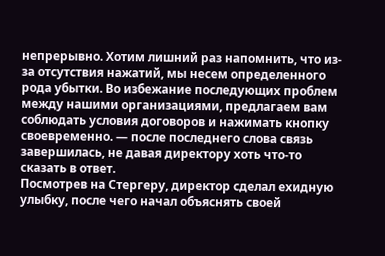непрерывно. Хотим лишний раз напомнить, что из-за отсутствия нажатий, мы несем определенного рода убытки. Во избежание последующих проблем между нашими организациями, предлагаем вам соблюдать условия договоров и нажимать кнопку своевременно. — после последнего слова связь завершилась, не давая директору хоть что-то сказать в ответ.
Посмотрев на Стергеру, директор сделал ехидную улыбку, после чего начал объяснять своей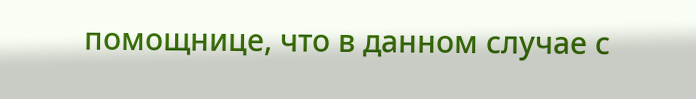помощнице, что в данном случае с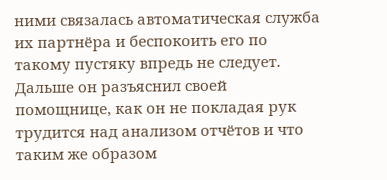ними связалась автоматическая служба их партнёра и беспокоить его по такому пустяку впредь не следует. Дальше он разъяснил своей помощнице, как он не покладая рук трудится над анализом отчётов и что таким же образом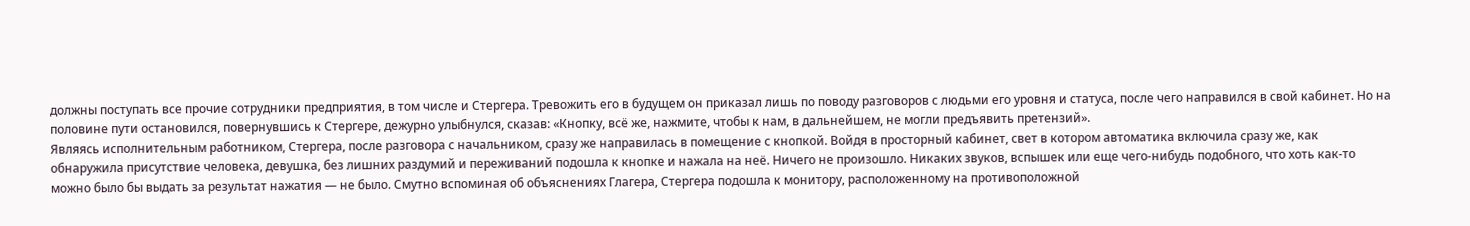должны поступать все прочие сотрудники предприятия, в том числе и Стергера. Тревожить его в будущем он приказал лишь по поводу разговоров с людьми его уровня и статуса, после чего направился в свой кабинет. Но на половине пути остановился, повернувшись к Стергере, дежурно улыбнулся, сказав: «Кнопку, всё же, нажмите, чтобы к нам, в дальнейшем, не могли предъявить претензий».
Являясь исполнительным работником, Стергера, после разговора с начальником, сразу же направилась в помещение с кнопкой. Войдя в просторный кабинет, свет в котором автоматика включила сразу же, как обнаружила присутствие человека, девушка, без лишних раздумий и переживаний подошла к кнопке и нажала на неё. Ничего не произошло. Никаких звуков, вспышек или еще чего-нибудь подобного, что хоть как-то можно было бы выдать за результат нажатия — не было. Смутно вспоминая об объяснениях Глагера, Стергера подошла к монитору, расположенному на противоположной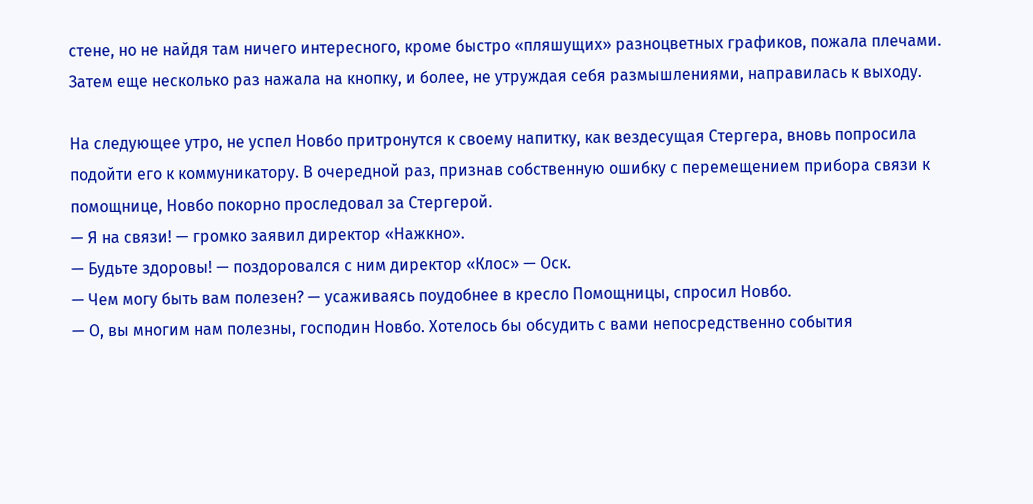стене, но не найдя там ничего интересного, кроме быстро «пляшущих» разноцветных графиков, пожала плечами. Затем еще несколько раз нажала на кнопку, и более, не утруждая себя размышлениями, направилась к выходу.

На следующее утро, не успел Новбо притронутся к своему напитку, как вездесущая Стергера, вновь попросила подойти его к коммуникатору. В очередной раз, признав собственную ошибку с перемещением прибора связи к помощнице, Новбо покорно проследовал за Стергерой.
— Я на связи! — громко заявил директор «Нажкно».
— Будьте здоровы! — поздоровался с ним директор «Клос» — Оск.
— Чем могу быть вам полезен? — усаживаясь поудобнее в кресло Помощницы, спросил Новбо.
— О, вы многим нам полезны, господин Новбо. Хотелось бы обсудить с вами непосредственно события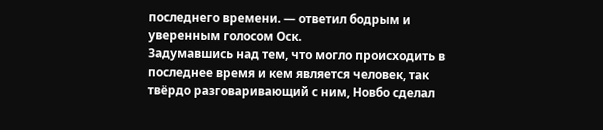последнего времени. — ответил бодрым и уверенным голосом Оск.
Задумавшись над тем, что могло происходить в последнее время и кем является человек, так твёрдо разговаривающий с ним, Новбо сделал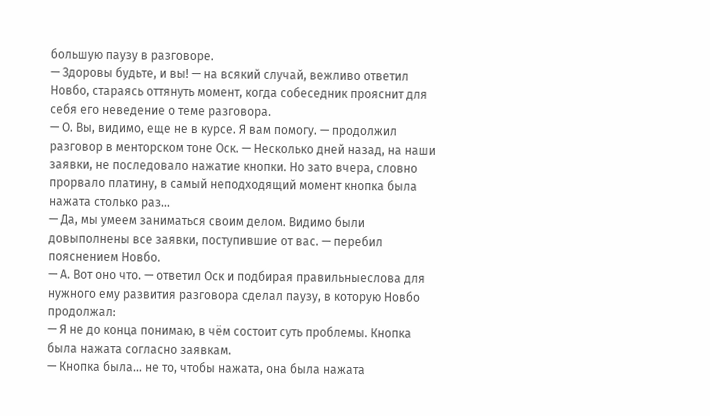большую паузу в разговоре.
— Здоровы будьте, и вы! — на всякий случай, вежливо ответил Новбо, стараясь оттянуть момент, когда собеседник прояснит для себя его неведение о теме разговора.
— О. Вы, видимо, еще не в курсе. Я вам помогу. — продолжил разговор в менторском тоне Оск. — Несколько дней назад, на наши заявки, не последовало нажатие кнопки. Но зато вчера, словно прорвало платину, в самый неподходящий момент кнопка была нажата столько раз…
— Да, мы умеем заниматься своим делом. Видимо были довыполнены все заявки, поступившие от вас. — перебил пояснением Новбо.
— А. Вот оно что. — ответил Оск и подбирая правильныеслова для нужного ему развития разговора сделал паузу, в которую Новбо продолжал:
— Я не до конца понимаю, в чём состоит суть проблемы. Кнопка была нажата согласно заявкам.
— Кнопка была… не то, чтобы нажата, она была нажата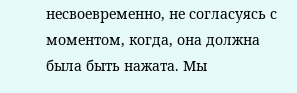несвоевременно, не согласуясь с моментом, когда, она должна была быть нажата. Мы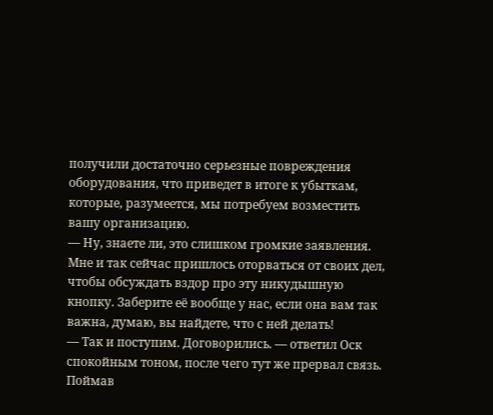получили достаточно серьезные повреждения оборудования, что приведет в итоге к убыткам, которые, разумеется, мы потребуем возместить вашу организацию.
— Ну, знаете ли, это слишком громкие заявления. Мне и так сейчас пришлось оторваться от своих дел, чтобы обсуждать вздор про эту никудышную кнопку. Заберите её вообще у нас, если она вам так важна, думаю, вы найдете, что с ней делать!
— Так и поступим. Договорились. — ответил Оск спокойным тоном, после чего тут же прервал связь.
Поймав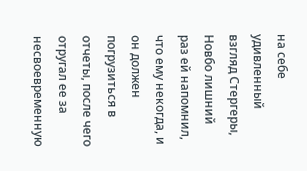на себе удивленный взгляд Стергеры, Новбо лишний раз ей напомнил, что ему некогда, и он должен погрузиться в отчеты, после чего отругал ее за несвоевременную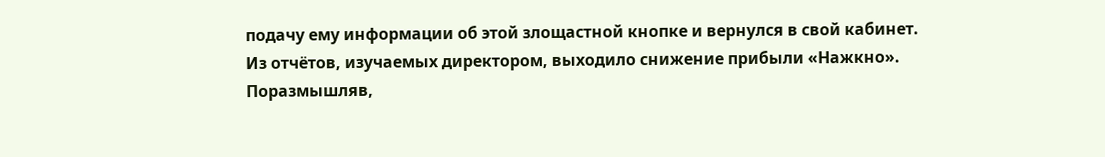подачу ему информации об этой злощастной кнопке и вернулся в свой кабинет.
Из отчётов, изучаемых директором, выходило снижение прибыли «Нажкно». Поразмышляв,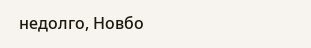недолго, Новбо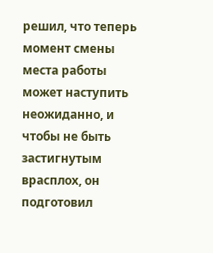решил, что теперь момент смены места работы может наступить неожиданно, и чтобы не быть застигнутым врасплох, он подготовил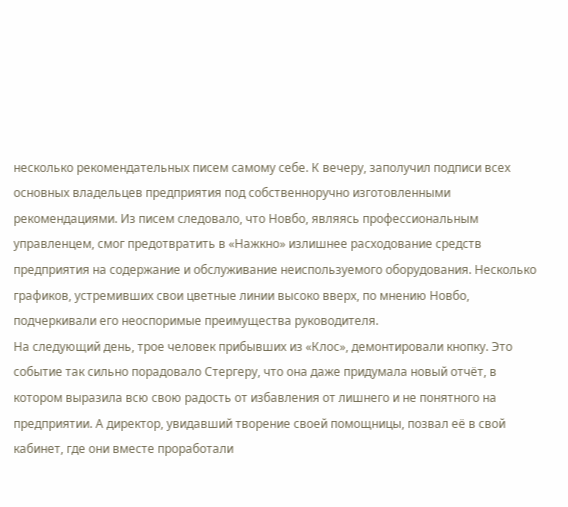несколько рекомендательных писем самому себе. К вечеру, заполучил подписи всех основных владельцев предприятия под собственноручно изготовленными рекомендациями. Из писем следовало, что Новбо, являясь профессиональным управленцем, смог предотвратить в «Нажкно» излишнее расходование средств предприятия на содержание и обслуживание неиспользуемого оборудования. Несколько графиков, устремивших свои цветные линии высоко вверх, по мнению Новбо, подчеркивали его неоспоримые преимущества руководителя.
На следующий день, трое человек прибывших из «Клос», демонтировали кнопку. Это событие так сильно порадовало Стергеру, что она даже придумала новый отчёт, в котором выразила всю свою радость от избавления от лишнего и не понятного на предприятии. А директор, увидавший творение своей помощницы, позвал её в свой кабинет, где они вместе проработали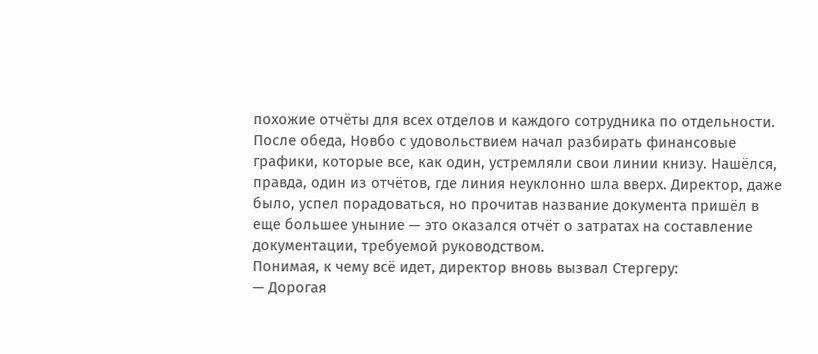похожие отчёты для всех отделов и каждого сотрудника по отдельности.
После обеда, Новбо с удовольствием начал разбирать финансовые графики, которые все, как один, устремляли свои линии книзу. Нашёлся, правда, один из отчётов, где линия неуклонно шла вверх. Директор, даже было, успел порадоваться, но прочитав название документа пришёл в еще большее уныние — это оказался отчёт о затратах на составление документации, требуемой руководством.
Понимая, к чему всё идет, директор вновь вызвал Стергеру:
— Дорогая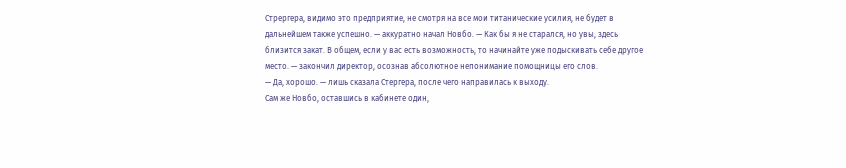Стрергера, видимо это предприятие, не смотря на все мои титанические усилия, не будет в дальнейшем также успешно. — аккуратно начал Новбо. — Как бы я не старался, но увы, здесь близится закат. В общем, если у вас есть возможность, то начинайте уже подыскивать себе другое место. — закончил директор, осознав абсолютное непонимание помощницы его слов.
— Да, хорошо. — лишь сказала Стергера, после чего направилась к выходу.
Сам же Новбо, оставшись в кабинете один,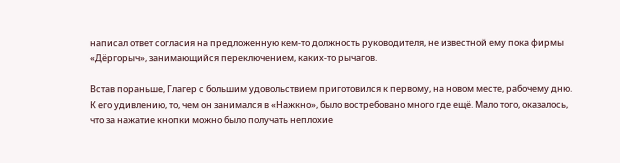написал ответ согласия на предложенную кем-то должность руководителя, не известной ему пока фирмы «Дёргорыч», занимающийся переключением, каких-то рычагов.

Встав пораньше, Глагер с большим удовольствием приготовился к первому, на новом месте, рабочему дню. К его удивлению, то, чем он занимался в «Нажкно», было востребовано много где ещё. Мало того, оказалось, что за нажатие кнопки можно было получать неплохие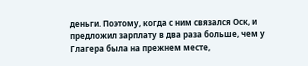деньги. Поэтому, когда с ним связался Оск, и предложил зарплату в два раза больше, чем у Глагера была на прежнем месте,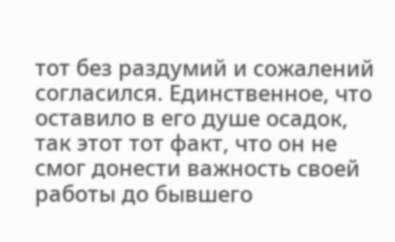тот без раздумий и сожалений согласился. Единственное, что оставило в его душе осадок, так этот тот факт, что он не смог донести важность своей работы до бывшего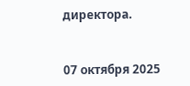директора.


07 октября 2025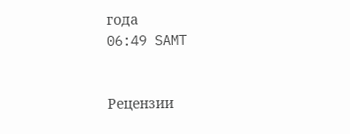года
06:49 SAMT


Рецензии